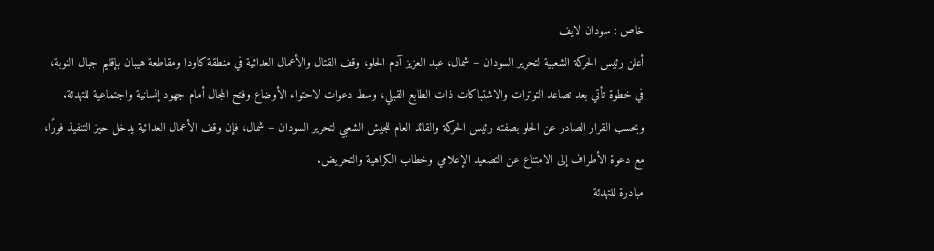خاص : سودان لايف
أعلن رئيس الحركة الشعبية لتحرير السودان – شمال، عبد العزيز آدم الحلو، وقف القتال والأعمال العدائية في منطقة كاودا ومقاطعة هيبان بإقليم جبال النوبة، في خطوة تأتي بعد تصاعد التوترات والاشتباكات ذات الطابع القبلي، وسط دعوات لاحتواء الأوضاع وفتح المجال أمام جهود إنسانية واجتماعية للتهدئة.
وبحسب القرار الصادر عن الحلو بصفته رئيس الحركة والقائد العام للجيش الشعبي لتحرير السودان – شمال، فإن وقف الأعمال العدائية يدخل حيز التنفيذ فورًا، مع دعوة الأطراف إلى الامتناع عن التصعيد الإعلامي وخطاب الكراهية والتحريض.
مبادرة للتهدئة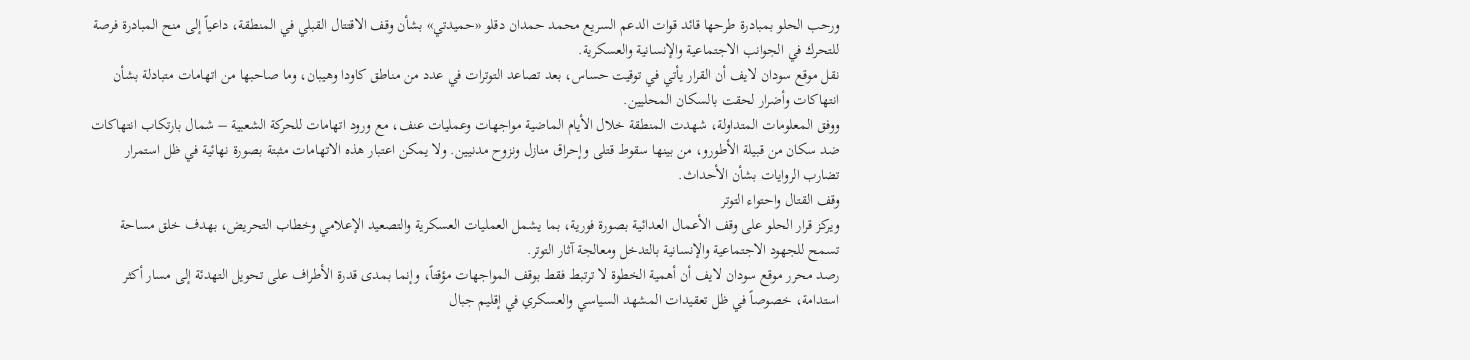ورحب الحلو بمبادرة طرحها قائد قوات الدعم السريع محمد حمدان دقلو «حميدتي» بشأن وقف الاقتتال القبلي في المنطقة، داعياً إلى منح المبادرة فرصة للتحرك في الجوانب الاجتماعية والإنسانية والعسكرية.
نقل موقع سودان لايف أن القرار يأتي في توقيت حساس، بعد تصاعد التوترات في عدد من مناطق كاودا وهيبان، وما صاحبها من اتهامات متبادلة بشأن انتهاكات وأضرار لحقت بالسكان المحليين.
ووفق المعلومات المتداولة، شهدت المنطقة خلال الأيام الماضية مواجهات وعمليات عنف، مع ورود اتهامات للحركة الشعبية – شمال بارتكاب انتهاكات ضد سكان من قبيلة الأطورو، من بينها سقوط قتلى وإحراق منازل ونزوح مدنيين. ولا يمكن اعتبار هذه الاتهامات مثبتة بصورة نهائية في ظل استمرار تضارب الروايات بشأن الأحداث.
وقف القتال واحتواء التوتر
ويركز قرار الحلو على وقف الأعمال العدائية بصورة فورية، بما يشمل العمليات العسكرية والتصعيد الإعلامي وخطاب التحريض، بهدف خلق مساحة تسمح للجهود الاجتماعية والإنسانية بالتدخل ومعالجة آثار التوتر.
رصد محرر موقع سودان لايف أن أهمية الخطوة لا ترتبط فقط بوقف المواجهات مؤقتاً، وإنما بمدى قدرة الأطراف على تحويل التهدئة إلى مسار أكثر استدامة، خصوصاً في ظل تعقيدات المشهد السياسي والعسكري في إقليم جبال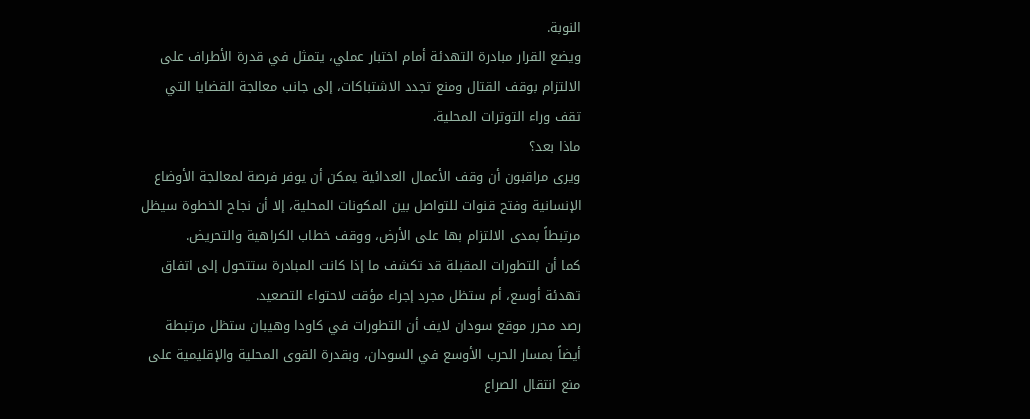النوبة.
ويضع القرار مبادرة التهدئة أمام اختبار عملي، يتمثل في قدرة الأطراف على الالتزام بوقف القتال ومنع تجدد الاشتباكات، إلى جانب معالجة القضايا التي تقف وراء التوترات المحلية.
ماذا بعد؟
ويرى مراقبون أن وقف الأعمال العدائية يمكن أن يوفر فرصة لمعالجة الأوضاع الإنسانية وفتح قنوات للتواصل بين المكونات المحلية، إلا أن نجاح الخطوة سيظل مرتبطاً بمدى الالتزام بها على الأرض، ووقف خطاب الكراهية والتحريض.
كما أن التطورات المقبلة قد تكشف ما إذا كانت المبادرة ستتحول إلى اتفاق تهدئة أوسع، أم ستظل مجرد إجراء مؤقت لاحتواء التصعيد.
رصد محرر موقع سودان لايف أن التطورات في كاودا وهيبان ستظل مرتبطة أيضاً بمسار الحرب الأوسع في السودان، وبقدرة القوى المحلية والإقليمية على منع انتقال الصراع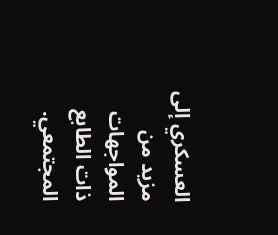العسكري إلى مزيد من المواجهات ذات الطابع المجتمعي.